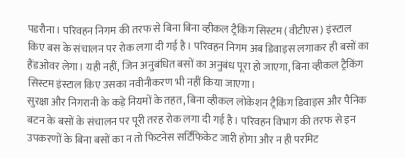पडरौना। परिवहन निगम की तरफ से बिना बिना व्हीकल ट्रैकिंग सिस्टम (वीटीएस) इंस्टाल किए बस के संचालन पर रोक लगा दी गई है। परिवहन निगम अब डिवाइस लगाकर ही बसों का हैंडओवर लेगा। यही नहीं, जिन अनुबंधित बसों का अनुबंध पूरा हो जाएगा, बिना व्हीकल ट्रैकिंग सिस्टम इंस्टाल किए उसका नवीनीकरण भी नहीं किया जाएगा।
सुरक्षा और निगरानी के कड़े नियमों के तहत, बिना व्हीकल लोकेशन ट्रैकिंग डिवाइस और पैनिक बटन के बसों के संचालन पर पूरी तरह रोक लगा दी गई है। परिवहन विभाग की तरफ से इन उपकरणों के बिना बसों का न तो फिटनेस सर्टिफिकेट जारी होगा और न ही परमिट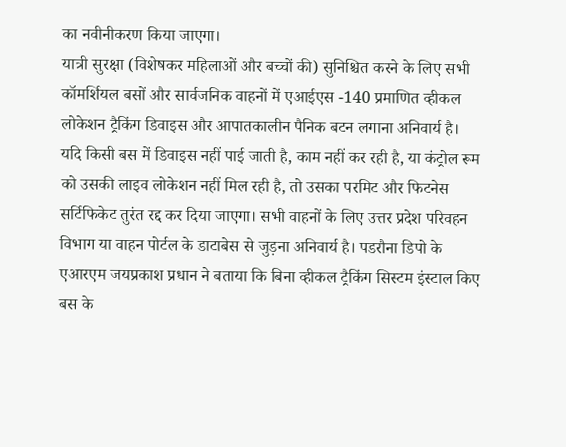का नवीनीकरण किया जाएगा।
यात्री सुरक्षा (विशेषकर महिलाओं और बच्चों की) सुनिश्चित करने के लिए सभी कॉमर्शियल बसों और सार्वजनिक वाहनों में एआईएस -140 प्रमाणित व्हीकल लोकेशन ट्रैकिंग डिवाइस और आपातकालीन पैनिक बटन लगाना अनिवार्य है।
यदि किसी बस में डिवाइस नहीं पाई जाती है, काम नहीं कर रही है, या कंट्रोल रूम को उसकी लाइव लोकेशन नहीं मिल रही है, तो उसका परमिट और फिटनेस सर्टिफिकेट तुरंत रद्द कर दिया जाएगा। सभी वाहनों के लिए उत्तर प्रदेश परिवहन विभाग या वाहन पोर्टल के डाटाबेस से जुड़ना अनिवार्य है। पडरौना डिपो के एआरएम जयप्रकाश प्रधान ने बताया कि बिना व्हीकल ट्रैकिंग सिस्टम इंस्टाल किए बस के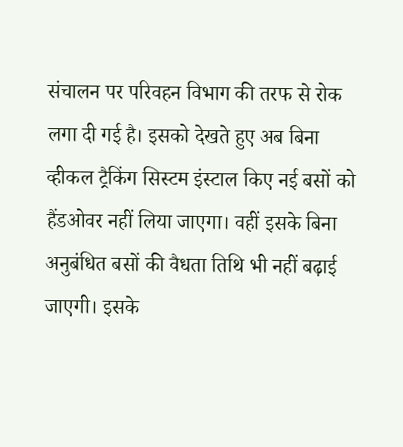संचालन पर परिवहन विभाग की तरफ से रोक लगा दी गई है। इसको देखते हुए अब बिना व्हीकल ट्रैकिंग सिस्टम इंस्टाल किए नई बसों को हैंडओवर नहीं लिया जाएगा। वहीं इसके बिना अनुबंधित बसों की वैधता तिथि भी नहीं बढ़ाई जाएगी। इसके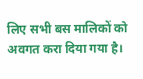लिए सभी बस मालिकों को अवगत करा दिया गया है।